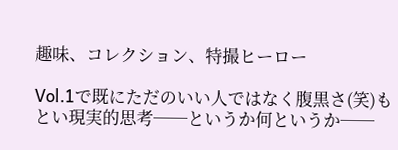趣味、コレクション、特撮ヒーロー

Vol.1で既にただのいい人ではなく腹黒さ(笑)もとい現実的思考──というか何というか──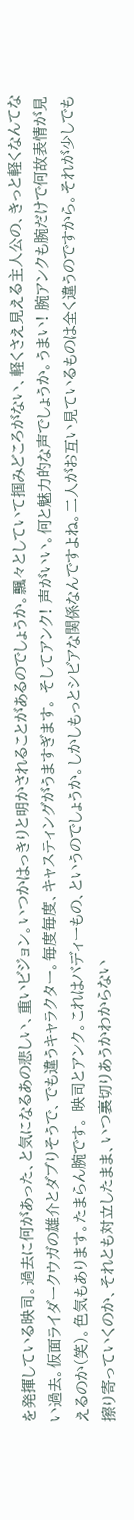を発揮している映司。過去に何があった、と気になるあの悲しい、重いビジョン。いつかはっきりと明かされることがあるのでしょうか。飄々としていて掴みどころがない、軽くさえ見える主人公の、きっと軽くなんてない過去。仮面ライダークウガの雄介とダブりそうで、でも違うキャラクター。毎度毎度、キャスティングがうますぎます。 そしてアンク! 声がいい。何と魅力的な声でしょうか。うまい! 腕アンクも腕だけで何故表情が見えるのか(笑)。色気もあります。たまらん腕です。 映司とアンク。これはバディーもの、というのでしょうか。しかしもっとシビアな関係なんですよね。二人がお互い見ているものは全く違うのですから。それが少しでも擦り寄っていくのか、それとも対立したまま、いつ裏切りあうかわからない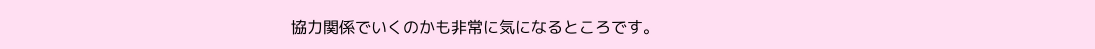協力関係でいくのかも非常に気になるところです。